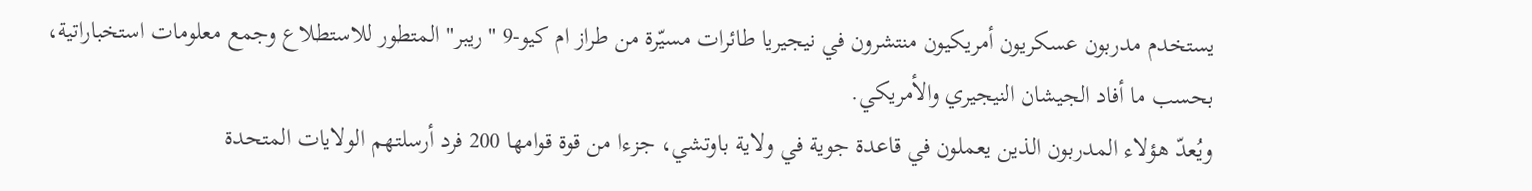يستخدم مدربون عسكريون أمريكيون منتشرون في نيجيريا طائرات مسيّرة من طراز ام كيو-9 "ريبر" المتطور للاستطلاع وجمع معلومات استخباراتية، بحسب ما أفاد الجيشان النيجيري والأمريكي.
ويُعدّ هؤلاء المدربون الذين يعملون في قاعدة جوية في ولاية باوتشي، جزءا من قوة قوامها 200 فرد أرسلتهم الولايات المتحدة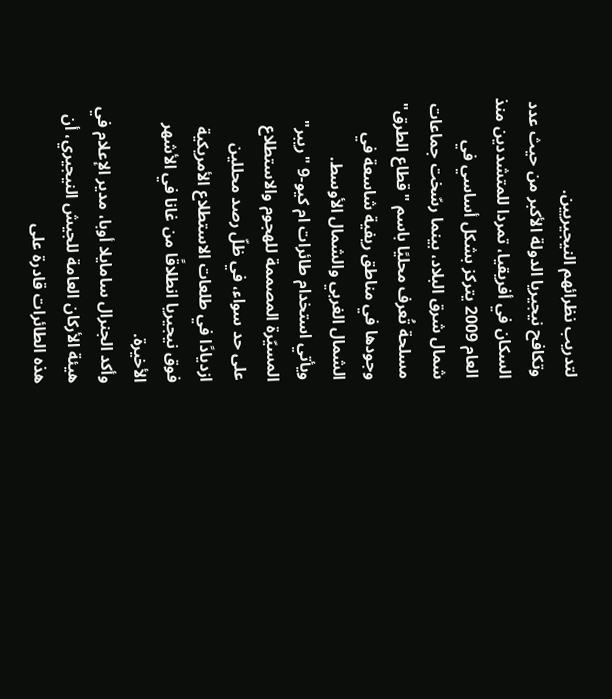لتدريب نظرائهم النيجيريين.
وتكافح نيجيريا الدولة الأكبر من حيث عدد السكان في أفريقيا، تمردا للمتشددين منذ العام 2009 يتركز بشكل أساسي في شمال شرق البلاد، بينما رسّخت جماعات مسلحة تُعرف محليًا باسم "قطاع الطرق" وجودها في مناطق ريفية شاسعة في الشمال الغربي والشمال الأوسط.
ويأتي استخدام طائرات ام كيو-9 "ريبر" المسيّرة المصممة للهجوم والاستطلاع على حد سواء، في ظلّ رصد محللين ازديادًا في طلعات الاستطلاع الأمريكية فوق نيجيريا انطلاقًا من غانا في الأشهر الأخيرة.
وأكد الجنرال سامايلا أوبا، مدير الإعلام في هيئة الأركان العامة للجيش النيجيري، أن هذه الطائرات قادرة على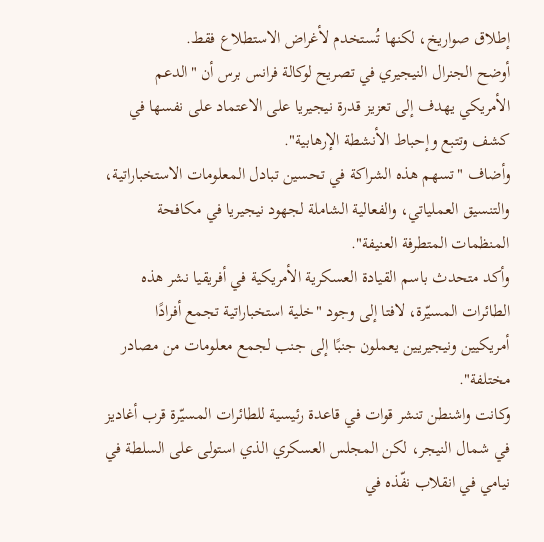إطلاق صواريخ، لكنها تُستخدم لأغراض الاستطلاع فقط.
أوضح الجنرال النيجيري في تصريح لوكالة فرانس برس أن "الدعم الأمريكي يهدف إلى تعزيز قدرة نيجيريا على الاعتماد على نفسها في كشف وتتبع وإحباط الأنشطة الإرهابية".
وأضاف "تسهم هذه الشراكة في تحسين تبادل المعلومات الاستخباراتية، والتنسيق العملياتي، والفعالية الشاملة لجهود نيجيريا في مكافحة المنظمات المتطرفة العنيفة".
وأكد متحدث باسم القيادة العسكرية الأمريكية في أفريقيا نشر هذه الطائرات المسيّرة، لافتا إلى وجود "خلية استخباراتية تجمع أفرادًا أمريكيين ونيجيريين يعملون جنبًا إلى جنب لجمع معلومات من مصادر مختلفة".
وكانت واشنطن تنشر قوات في قاعدة رئيسية للطائرات المسيّرة قرب أغاديز في شمال النيجر، لكن المجلس العسكري الذي استولى على السلطة في نيامي في انقلاب نفّذه في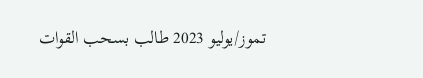تموز/يوليو 2023 طالب بسحب القوات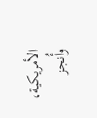الأمريكية، وأُنجز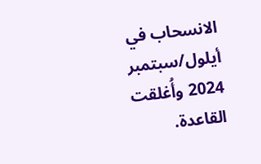الانسحاب في أيلول/سبتمبر 2024 وأُغلقت القاعدة.